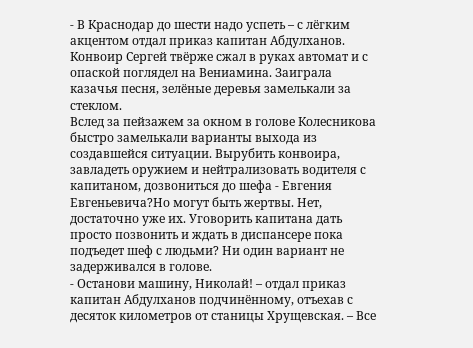- В Краснодар до шести надо успеть – с лёгким акцентом отдал приказ капитан Абдулханов. Конвоир Сергей твёрже сжал в руках автомат и с опаской поглядел на Вениамина. Заиграла казачья песня, зелёные деревья замелькали за стеклом.
Вслед за пейзажем за окном в голове Колесникова быстро замелькали варианты выхода из создавшейся ситуации. Вырубить конвоира, завладеть оружием и нейтрализовать водителя с капитаном, дозвониться до шефа - Евгения Евгеньевича?Но могут быть жертвы. Нет, достаточно уже их. Уговорить капитана дать просто позвонить и ждать в диспансере пока подъедет шеф с людьми? Ни один вариант не задерживался в голове.
- Останови машину, Николай! – отдал приказ капитан Абдулханов подчинённому, отъехав с десяток километров от станицы Хрущевская. – Все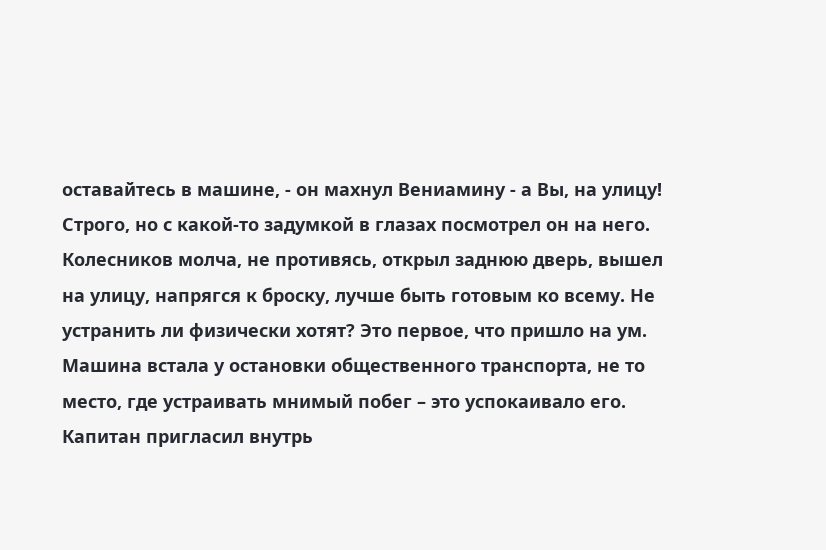оставайтесь в машине, - он махнул Вениамину - а Вы, на улицу! Строго, но с какой-то задумкой в глазах посмотрел он на него.
Колесников молча, не противясь, открыл заднюю дверь, вышел на улицу, напрягся к броску, лучше быть готовым ко всему. Не устранить ли физически хотят? Это первое, что пришло на ум. Машина встала у остановки общественного транспорта, не то место, где устраивать мнимый побег – это успокаивало его. Капитан пригласил внутрь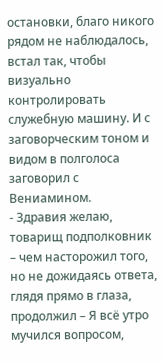остановки, благо никого рядом не наблюдалось, встал так, чтобы визуально контролировать служебную машину. И с заговорческим тоном и видом в полголоса заговорил с Вениамином.
- Здравия желаю, товарищ подполковник – чем насторожил того, но не дожидаясь ответа, глядя прямо в глаза, продолжил – Я всё утро мучился вопросом,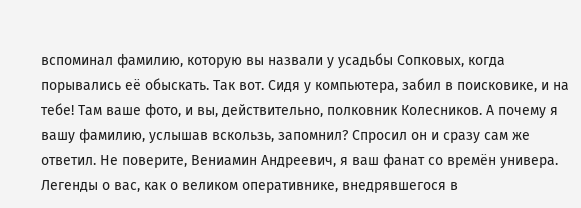вспоминал фамилию, которую вы назвали у усадьбы Сопковых, когда порывались её обыскать. Так вот. Сидя у компьютера, забил в поисковике, и на тебе! Там ваше фото, и вы, действительно, полковник Колесников. А почему я вашу фамилию, услышав вскользь, запомнил? Спросил он и сразу сам же ответил. Не поверите, Вениамин Андреевич, я ваш фанат со времён универа. Легенды о вас, как о великом оперативнике, внедрявшегося в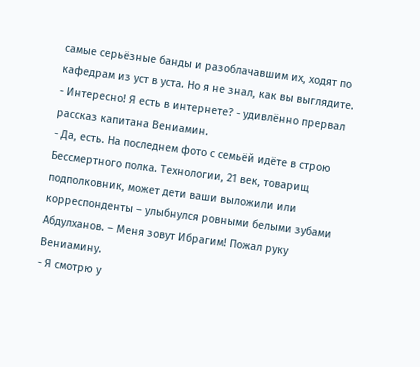самые серьёзные банды и разоблачавшим их, ходят по кафедрам из уст в уста. Но я не знал, как вы выглядите.
- Интересно! Я есть в интернете? - удивлённо прервал рассказ капитана Вениамин.
- Да, есть. На последнем фото с семьёй идёте в строю Бессмертного полка. Технологии, 21 век, товарищ подполковник, может дети ваши выложили или корреспонденты – улыбнулся ровными белыми зубами Абдулханов. – Меня зовут Ибрагим! Пожал руку Вениамину.
- Я смотрю у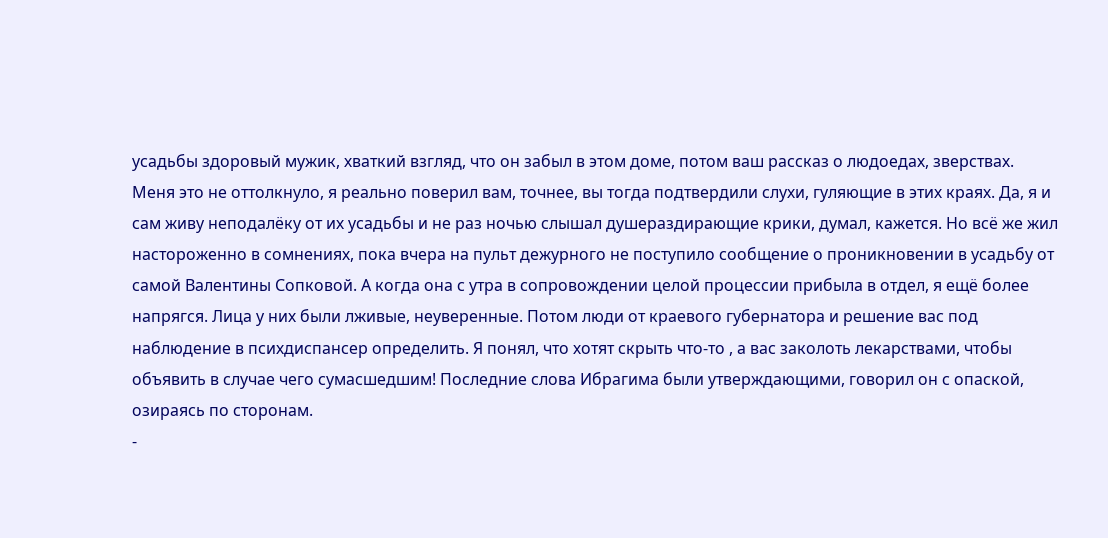усадьбы здоровый мужик, хваткий взгляд, что он забыл в этом доме, потом ваш рассказ о людоедах, зверствах. Меня это не оттолкнуло, я реально поверил вам, точнее, вы тогда подтвердили слухи, гуляющие в этих краях. Да, я и сам живу неподалёку от их усадьбы и не раз ночью слышал душераздирающие крики, думал, кажется. Но всё же жил настороженно в сомнениях, пока вчера на пульт дежурного не поступило сообщение о проникновении в усадьбу от самой Валентины Сопковой. А когда она с утра в сопровождении целой процессии прибыла в отдел, я ещё более напрягся. Лица у них были лживые, неуверенные. Потом люди от краевого губернатора и решение вас под наблюдение в психдиспансер определить. Я понял, что хотят скрыть что-то , а вас заколоть лекарствами, чтобы объявить в случае чего сумасшедшим! Последние слова Ибрагима были утверждающими, говорил он с опаской, озираясь по сторонам.
-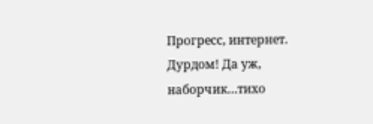Прогресс, интернет. Дурдом! Да уж, наборчик…тихо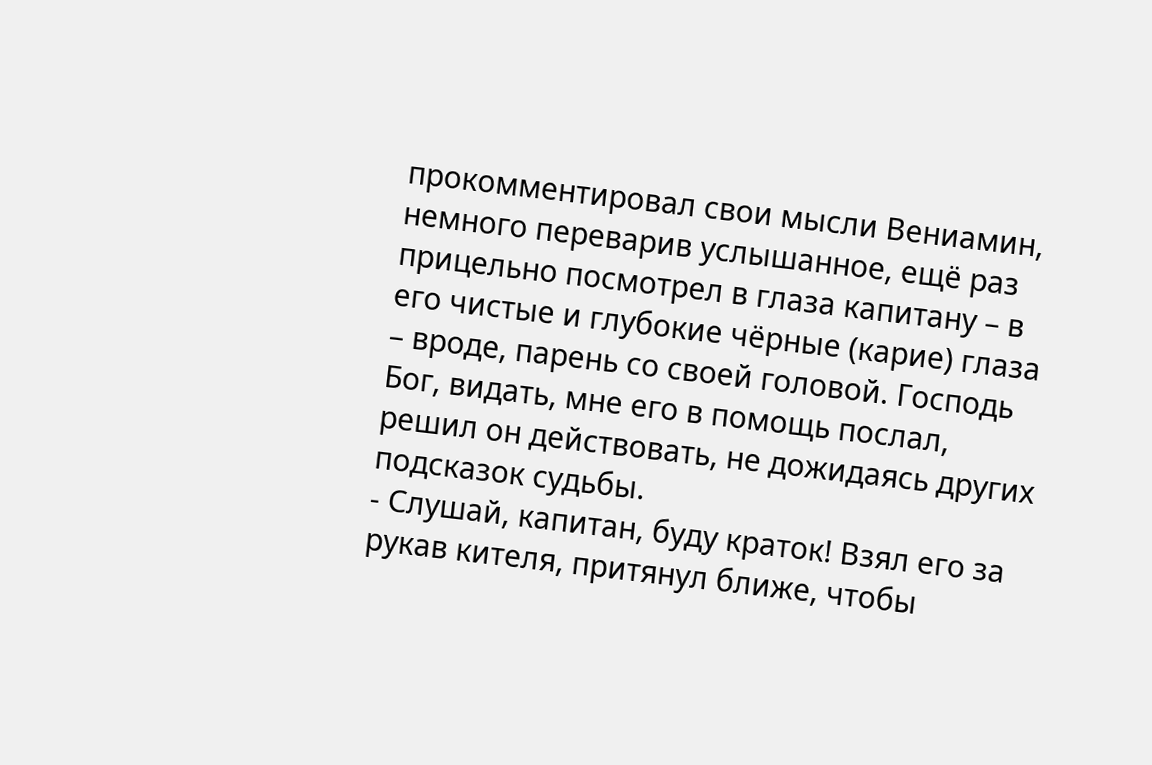прокомментировал свои мысли Вениамин, немного переварив услышанное, ещё раз прицельно посмотрел в глаза капитану – в его чистые и глубокие чёрные (карие) глаза – вроде, парень со своей головой. Господь Бог, видать, мне его в помощь послал, решил он действовать, не дожидаясь других подсказок судьбы.
- Слушай, капитан, буду краток! Взял его за рукав кителя, притянул ближе, чтобы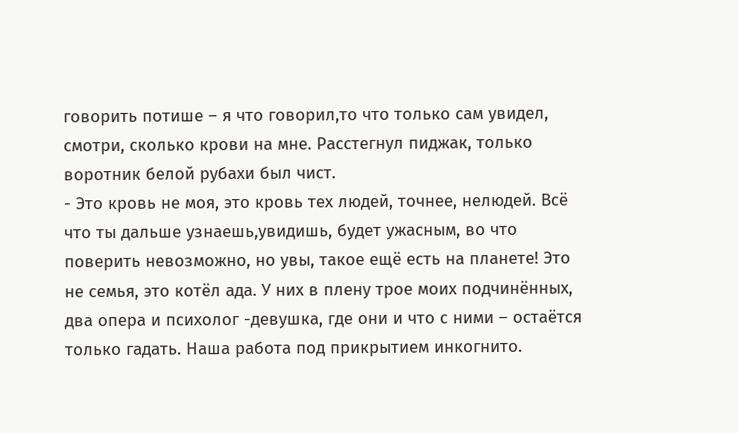говорить потише – я что говорил,то что только сам увидел, смотри, сколько крови на мне. Расстегнул пиджак, только воротник белой рубахи был чист.
- Это кровь не моя, это кровь тех людей, точнее, нелюдей. Всё что ты дальше узнаешь,увидишь, будет ужасным, во что поверить невозможно, но увы, такое ещё есть на планете! Это не семья, это котёл ада. У них в плену трое моих подчинённых, два опера и психолог -девушка, где они и что с ними – остаётся только гадать. Наша работа под прикрытием инкогнито.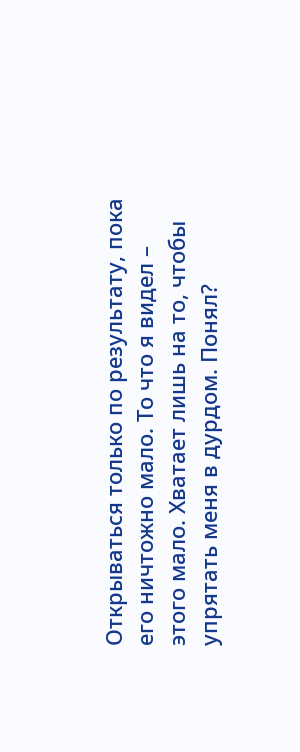Открываться только по результату, пока его ничтожно мало. То что я видел – этого мало. Хватает лишь на то, чтобы упрятать меня в дурдом. Понял?